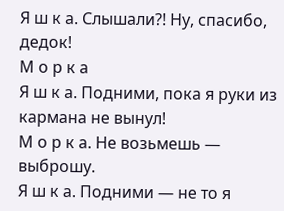Я ш к а. Слышали?! Ну, спасибо, дедок!
М о р к а
Я ш к а. Подними, пока я руки из кармана не вынул!
М о р к а. Не возьмешь — выброшу.
Я ш к а. Подними — не то я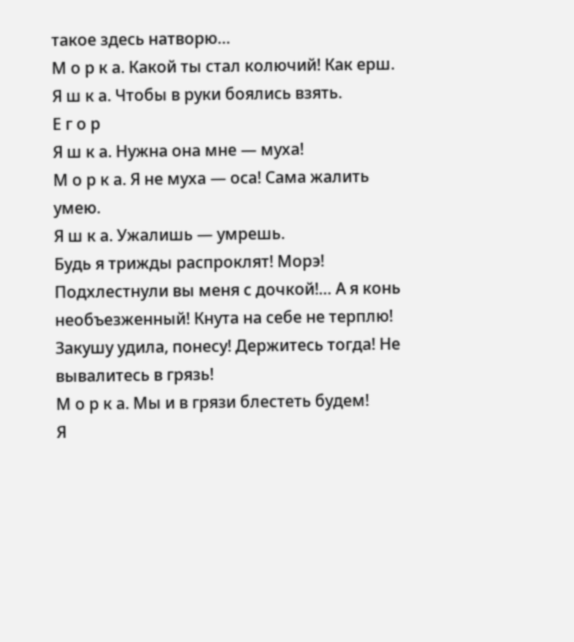такое здесь натворю…
М о р к а. Какой ты стал колючий! Как ерш.
Я ш к а. Чтобы в руки боялись взять.
Е г о р
Я ш к а. Нужна она мне — муха!
М о р к а. Я не муха — оса! Сама жалить умею.
Я ш к а. Ужалишь — умрешь.
Будь я трижды распроклят! Морэ! Подхлестнули вы меня с дочкой!… А я конь необъезженный! Кнута на себе не терплю! Закушу удила, понесу! Держитесь тогда! Не вывалитесь в грязь!
М о р к а. Мы и в грязи блестеть будем!
Я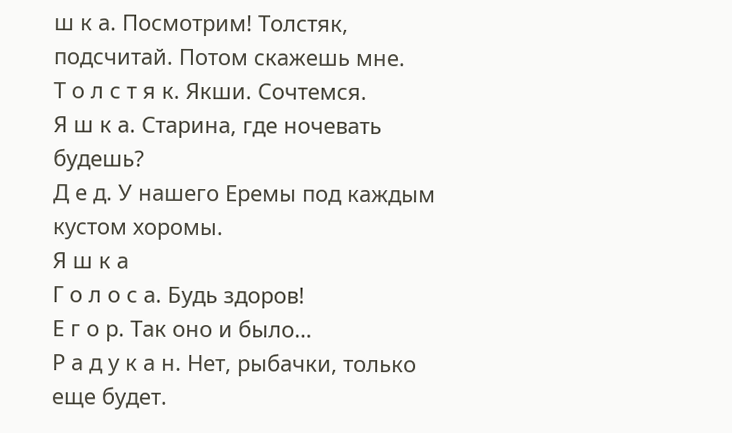ш к а. Посмотрим! Толстяк, подсчитай. Потом скажешь мне.
Т о л с т я к. Якши. Сочтемся.
Я ш к а. Старина, где ночевать будешь?
Д е д. У нашего Еремы под каждым кустом хоромы.
Я ш к а
Г о л о с а. Будь здоров!
Е г о р. Так оно и было…
Р а д у к а н. Нет, рыбачки, только еще будет.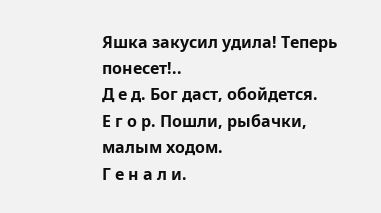Яшка закусил удила! Теперь понесет!..
Д е д. Бог даст, обойдется.
Е г о р. Пошли, рыбачки, малым ходом.
Г е н а л и.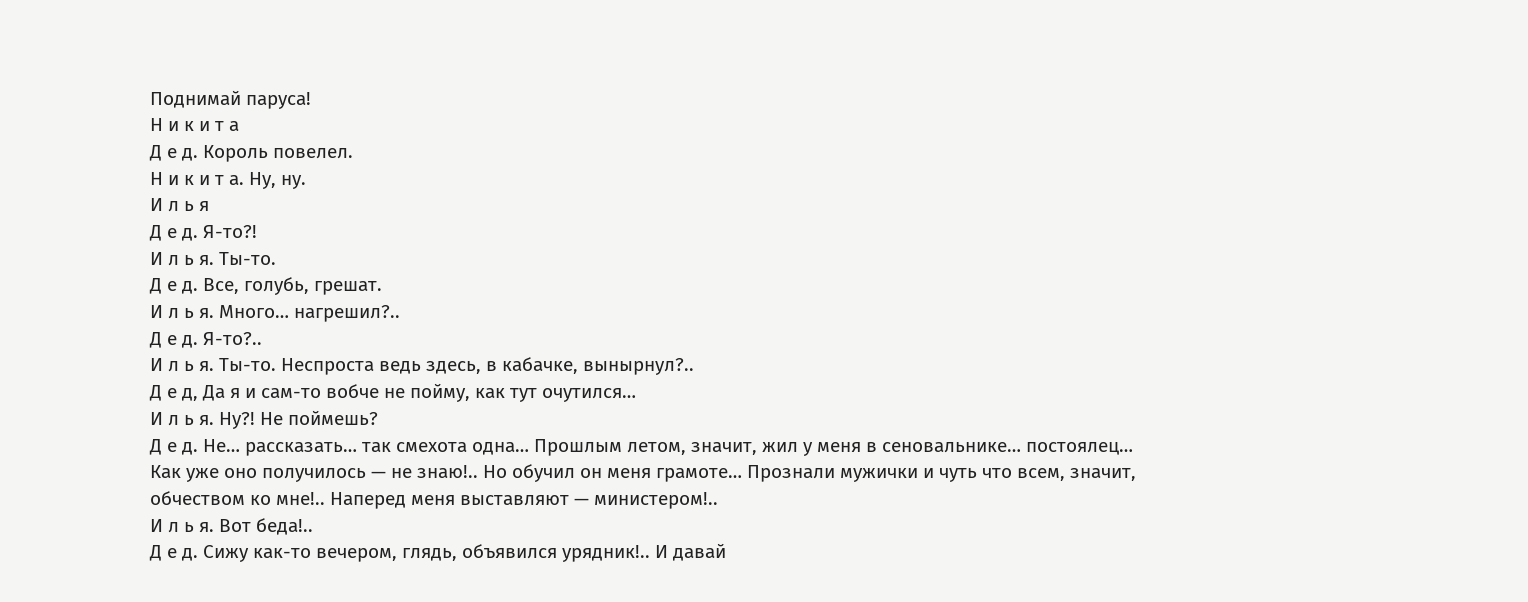Поднимай паруса!
Н и к и т а
Д е д. Король повелел.
Н и к и т а. Ну, ну.
И л ь я
Д е д. Я-то?!
И л ь я. Ты-то.
Д е д. Все, голубь, грешат.
И л ь я. Много… нагрешил?..
Д е д. Я-то?..
И л ь я. Ты-то. Неспроста ведь здесь, в кабачке, вынырнул?..
Д е д, Да я и сам-то вобче не пойму, как тут очутился…
И л ь я. Ну?! Не поймешь?
Д е д. Не… рассказать… так смехота одна… Прошлым летом, значит, жил у меня в сеновальнике… постоялец… Как уже оно получилось — не знаю!.. Но обучил он меня грамоте… Прознали мужички и чуть что всем, значит, обчеством ко мне!.. Наперед меня выставляют — министером!..
И л ь я. Вот беда!..
Д е д. Сижу как-то вечером, глядь, объявился урядник!.. И давай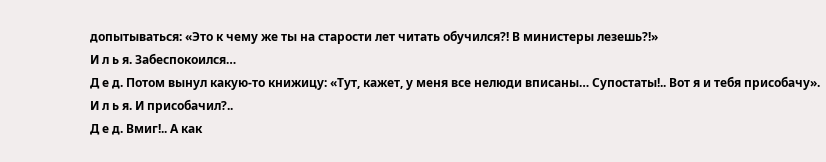допытываться: «Это к чему же ты на старости лет читать обучился?! В министеры лезешь?!»
И л ь я. Забеспокоился…
Д е д. Потом вынул какую-то книжицу: «Тут, кажет, у меня все нелюди вписаны… Супостаты!.. Вот я и тебя присобачу».
И л ь я. И присобачил?..
Д е д. Вмиг!.. А как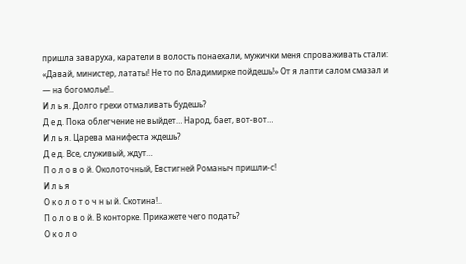пришла заваруха, каратели в волость понаехали, мужички меня спроваживать стали: «Давай, министер, лататы! Не то по Владимирке пойдешь!» От я лапти салом смазал и — на богомолье!..
И л ь я. Долго грехи отмаливать будешь?
Д е д. Пока облегчение не выйдет… Народ, бает, вот-вот…
И л ь я. Царева манифеста ждешь?
Д е д. Все, служивый, ждут…
П о л о в о й. Околоточный, Евстигней Романыч пришли-с!
И л ь я
О к о л о т о ч н ы й. Скотина!..
П о л о в о й. В конторке. Прикажете чего подать?
О к о л о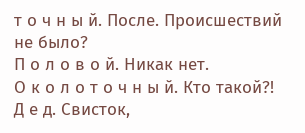т о ч н ы й. После. Происшествий не было?
П о л о в о й. Никак нет.
О к о л о т о ч н ы й. Кто такой?!
Д е д. Свисток,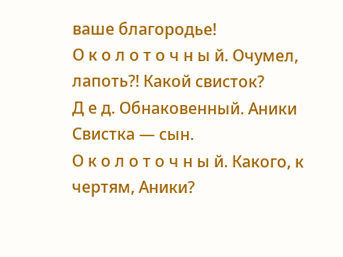ваше благородье!
О к о л о т о ч н ы й. Очумел, лапоть?! Какой свисток?
Д е д. Обнаковенный. Аники Свистка — сын.
О к о л о т о ч н ы й. Какого, к чертям, Аники?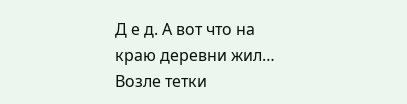Д е д. А вот что на краю деревни жил… Возле тетки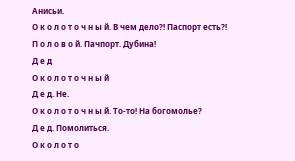Анисьи.
О к о л о т о ч н ы й. В чем дело?! Паспорт есть?!
П о л о в о й. Пачпорт. Дубина!
Д е д
О к о л о т о ч н ы й
Д е д. Не.
О к о л о т о ч н ы й. То-то! На богомолье?
Д е д. Помолиться.
О к о л о т о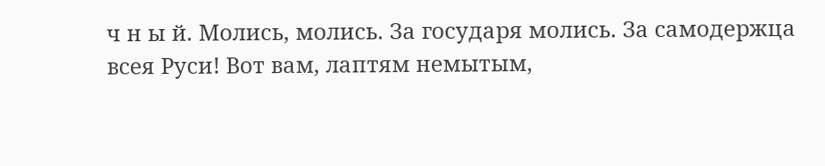ч н ы й. Молись, молись. За государя молись. За самодержца всея Руси! Вот вам, лаптям немытым,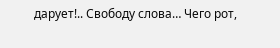дарует!.. Свободу слова… Чего рот,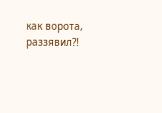как ворота, раззявил?!